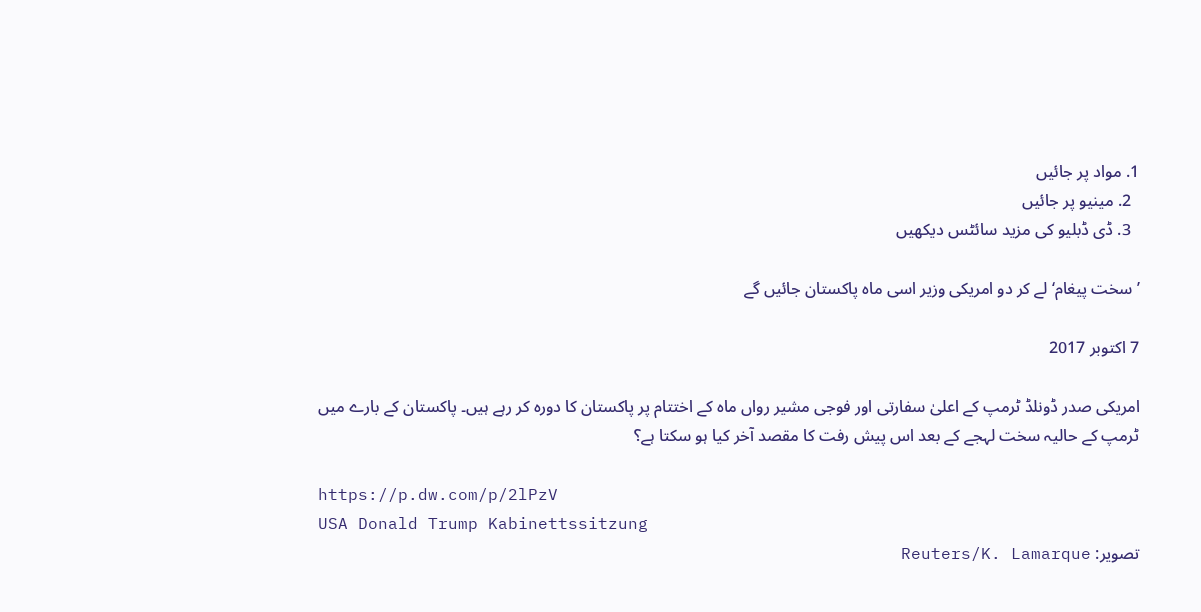1. مواد پر جائیں
  2. مینیو پر جائیں
  3. ڈی ڈبلیو کی مزید سائٹس دیکھیں

’سخت پیغام‘ لے کر دو امریکی وزیر اسی ماہ پاکستان جائیں گے

7 اکتوبر 2017

امریکی صدر ڈونلڈ ٹرمپ کے اعلیٰ سفارتی اور فوجی مشیر رواں ماہ کے اختتام پر پاکستان کا دورہ کر رہے ہیں۔ پاکستان کے بارے میں ٹرمپ کے حالیہ سخت لہجے کے بعد اس پیش رفت کا مقصد آخر کیا ہو سکتا ہے؟

https://p.dw.com/p/2lPzV
USA Donald Trump Kabinettssitzung
تصویر: Reuters/K. Lamarque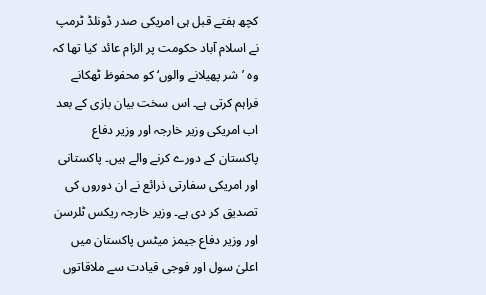کچھ ہفتے قبل ہی امریکی صدر ڈونلڈ ٹرمپ نے اسلام آباد حکومت پر الزام عائد کیا تھا کہ وہ ’شر پھیلانے والوں‘ کو محفوظ ٹھکانے فراہم کرتی ہے۔ اس سخت بیان بازی کے بعد اب امریکی وزیر خارجہ اور وزیر دفاع پاکستان کے دورے کرنے والے ہیں۔ پاکستانی اور امریکی سفارتی ذرائع نے ان دوروں کی تصدیق کر دی ہے۔ وزیر خارجہ ریکس ٹلرسن اور وزیر دفاع جیمز میٹس پاکستان میں اعلیٰ سول اور فوجی قیادت سے ملاقاتوں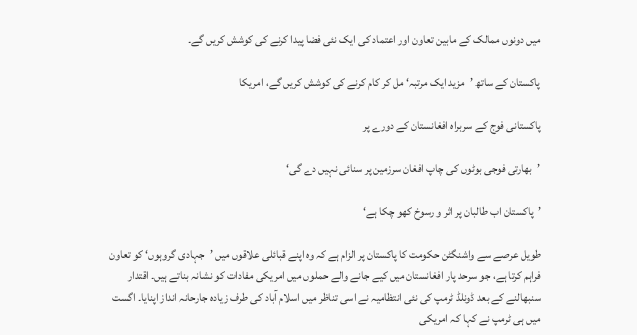میں دونوں ممالک کے مابین تعاون اور اعتماد کی ایک نئی فضا پیدا کرنے کی کوشش کریں گے۔

پاکستان کے ساتھ ’مزید ایک مرتبہ‘ مل کر کام کرنے کی کوشش کریں گے، امریکا

پاکستانی فوج کے سربراہ افغانستان کے دورے پر

’بھارتی فوجی بوٹوں کی چاپ افغان سرزمین پر سنائی نہیں دے گی‘

’پاکستان اب طالبان پر اثر و رسوخ کھو چکا ہے‘

طویل عرصے سے واشنگٹن حکومت کا پاکستان پر الزام ہے کہ وہ اپنے قبائلی علاقوں میں ’جہادی گروہوں‘ کو تعاون فراہم کرتا ہے، جو سرحد پار افغانستان میں کیے جانے والے حملوں میں امریکی مفادات کو نشانہ بناتے ہیں۔ اقتدار سنبھالنے کے بعد ڈونلڈ ٹرمپ کی نئی انتظامیہ نے اسی تناظر میں اسلام آباد کی طرف زیادہ جارحانہ انداز اپنایا۔ اگست میں ہی ٹرمپ نے کہا کہ امریکی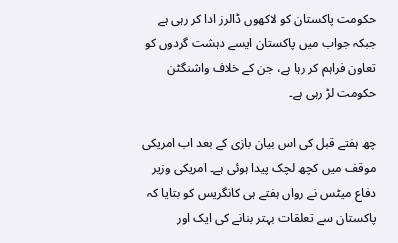حکومت پاکستان کو لاکھوں ڈالرز ادا کر رہی ہے جبکہ جواب میں پاکستان ایسے دہشت گردوں کو تعاون فراہم کر رہا ہے، جن کے خلاف واشنگٹن حکومت لڑ رہی ہے۔

چھ ہفتے قبل کی اس بیان بازی کے بعد اب امریکی موقف میں کچھ لچک پیدا ہوئی ہے۔ امریکی وزیر دفاع میٹس نے رواں ہفتے ہی کانگریس کو بتایا کہ پاکستان سے تعلقات بہتر بنانے کی ایک اور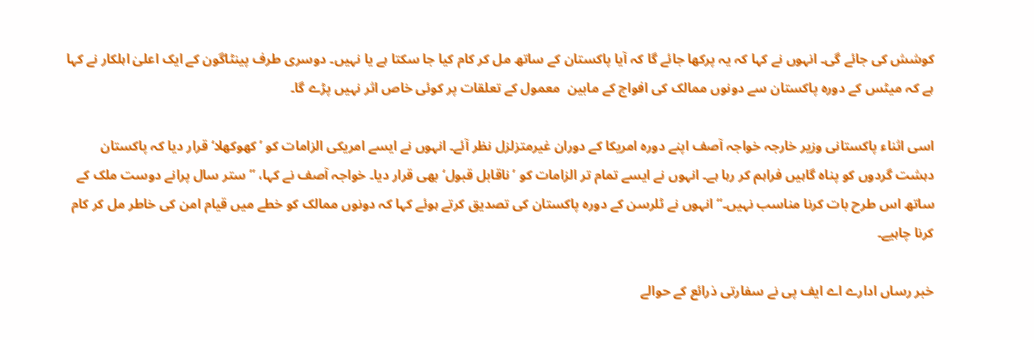کوشش کی جائے گی۔ انہوں نے کہا کہ یہ پرکھا جائے گا کہ آیا پاکستان کے ساتھ مل کر کام کیا جا سکتا ہے یا نہیں۔ دوسری طرف پینٹاگون کے ایک اعلیٰ اہلکار نے کہا ہے کہ میٹس کے دورہ پاکستان سے دونوں ممالک کی افواج کے مابین  معمول کے تعلقات پر کوئی خاص اثر نہیں پڑے گا۔

اسی اثناء پاکستانی وزیر خارجہ خواجہ آصف اپنے دورہ امریکا کے دوران غیرمتزلزل نظر آئے۔ انہوں نے ایسے امریکی الزامات کو ’کھوکھلا‘ قرار دیا کہ پاکستان دہشت گردوں کو پناہ گاہیں فراہم کر رہا ہے۔ انہوں نے ایسے تمام تر الزامات کو ’ناقابل قبول‘ بھی قرار دیا۔ خواجہ آصف نے کہا، ’’ستر سال پرانے دوست ملک کے ساتھ اس طرح بات کرنا مناسب نہیں۔‘‘ انہوں نے ٹلرسن کے دورہ پاکستان کی تصدیق کرتے ہوئے کہا کہ دونوں ممالک کو خطے میں قیام امن کی خاطر مل کر کام کرنا چاہیے۔

خبر رساں ادارے اے ایف پی نے سفارتی ذرائع کے حوالے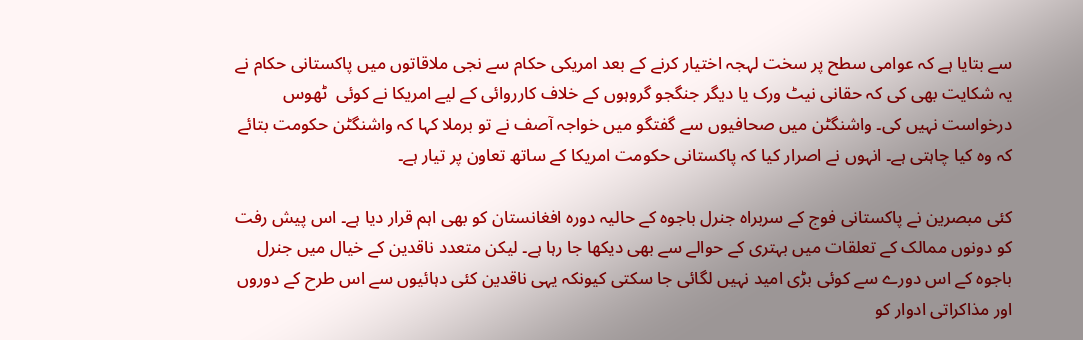سے بتایا ہے کہ عوامی سطح پر سخت لہجہ اختیار کرنے کے بعد امریکی حکام سے نجی ملاقاتوں میں پاکستانی حکام نے یہ شکایت بھی کی کہ حقانی نیٹ ورک یا دیگر جنگجو گروہوں کے خلاف کارروائی کے لیے امریکا نے کوئی  ٹھوس درخواست نہیں کی۔ واشنگٹن میں صحافیوں سے گفتگو میں خواجہ آصف نے تو برملا کہا کہ واشنگٹن حکومت بتائے کہ وہ کیا چاہتی ہے۔ انہوں نے اصرار کیا کہ پاکستانی حکومت امریکا کے ساتھ تعاون پر تیار ہے۔

کئی مبصرین نے پاکستانی فوج کے سربراہ جنرل باجوہ کے حالیہ دورہ افغانستان کو بھی اہم قرار دیا ہے۔ اس پیش رفت کو دونوں ممالک کے تعلقات میں بہتری کے حوالے سے بھی دیکھا جا رہا ہے۔ لیکن متعدد ناقدین کے خیال میں جنرل باجوہ کے اس دورے سے کوئی بڑی امید نہیں لگائی جا سکتی کیونکہ یہی ناقدین کئی دہائیوں سے اس طرح کے دوروں اور مذاکراتی ادوار کو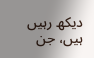دیکھ رہیں ہیں، جن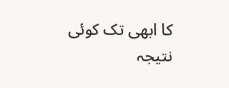کا ابھی تک کوئی نتیجہ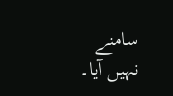سامنے نہیں آیا۔